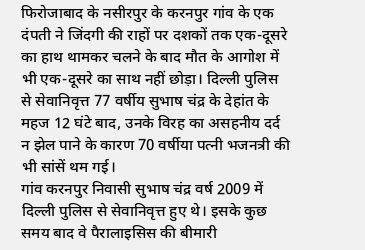फिरोजाबाद के नसीरपुर के करनपुर गांव के एक दंपती ने जिंदगी की राहों पर दशकों तक एक-दूसरे का हाथ थामकर चलने के बाद मौत के आगोश में भी एक-दूसरे का साथ नहीं छोड़ा। दिल्ली पुलिस से सेवानिवृत्त 77 वर्षीय सुभाष चंद्र के देहांत के महज 12 घंटे बाद, उनके विरह का असहनीय दर्द न झेल पाने के कारण 70 वर्षीया पत्नी भजनत्री की भी सांसें थम गई।
गांव करनपुर निवासी सुभाष चंद्र वर्ष 2009 में दिल्ली पुलिस से सेवानिवृत्त हुए थे। इसके कुछ समय बाद वे पैरालाइसिस की बीमारी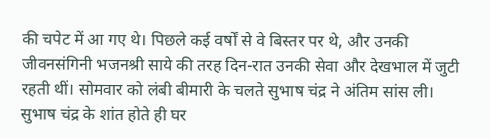की चपेट में आ गए थे। पिछले कई वर्षों से वे बिस्तर पर थे, और उनकी जीवनसंगिनी भजनश्री साये की तरह दिन-रात उनकी सेवा और देखभाल में जुटी रहती थीं। सोमवार को लंबी बीमारी के चलते सुभाष चंद्र ने अंतिम सांस ली।
सुभाष चंद्र के शांत होते ही घर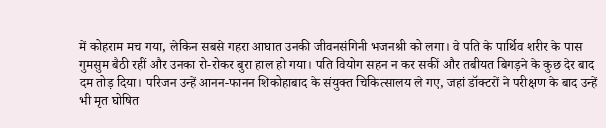में कोहराम मच गया, लेकिन सबसे गहरा आघात उनकी जीवनसंगिनी भजनश्री को लगा। वे पति के पार्थिव शरीर के पास गुमसुम बैठी रहीं और उनका रो-रोकर बुरा हाल हो गया। पति वियोग सहन न कर सकीं और तबीयत बिगड़ने के कुछ देर बाद दम तोड़ दिया। परिजन उन्हें आनन-फानन शिकोहाबाद के संयुक्त चिकित्सालय ले गए, जहां डॉक्टरों ने परीक्षण के बाद उन्हें भी मृत घोषित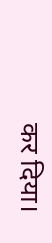कर दिया।